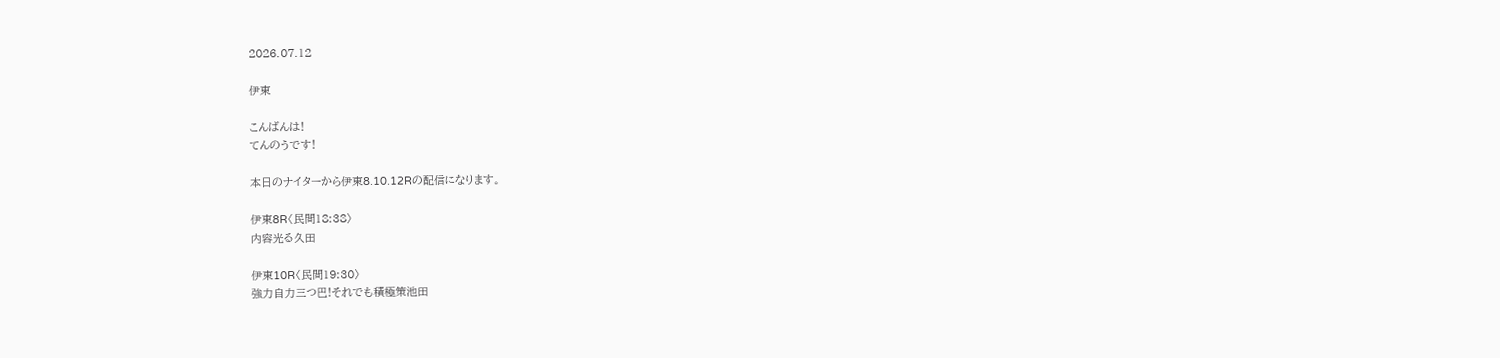2026.07.12

伊東

こんばんは!
てんのうです!

本日のナイターから伊東8.10.12Rの配信になります。

伊東8R〈民間18:38〉
内容光る久田

伊東10R〈民間19:30〉
強力自力三つ巴!それでも積極策池田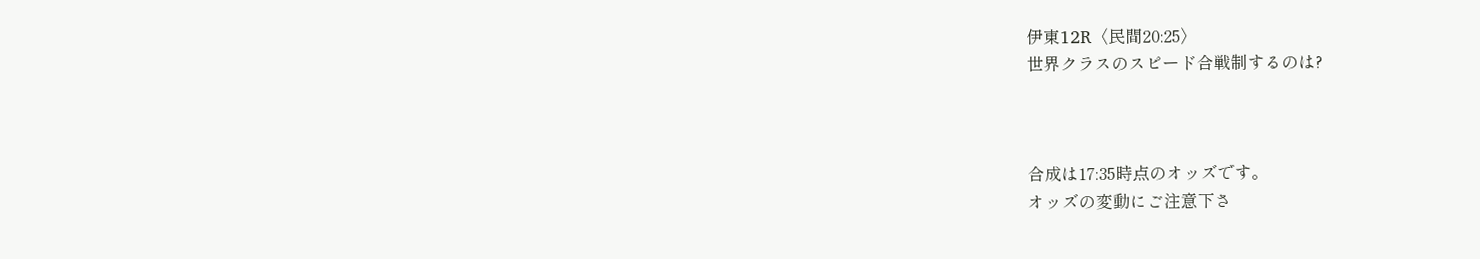伊東12R〈民間20:25〉
世界クラスのスピード合戦制するのは?



合成は17:35時点のオッズです。
オッズの変動にご注意下さ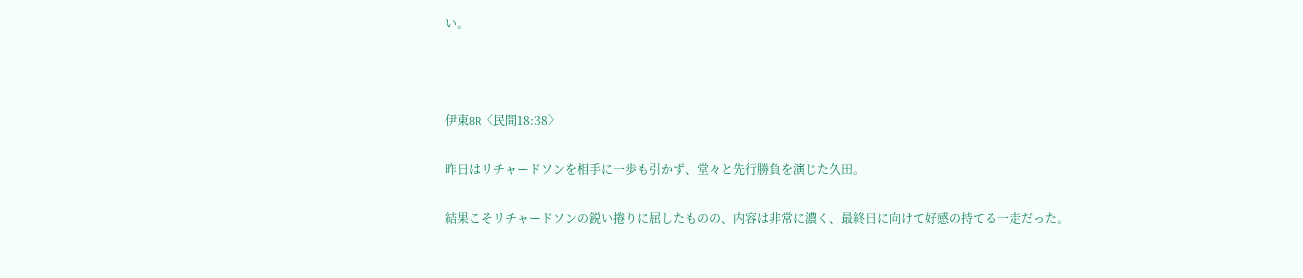い。



伊東8R〈民間18:38〉

昨日はリチャードソンを相手に一歩も引かず、堂々と先行勝負を演じた久田。

結果こそリチャードソンの鋭い捲りに屈したものの、内容は非常に濃く、最終日に向けて好感の持てる一走だった。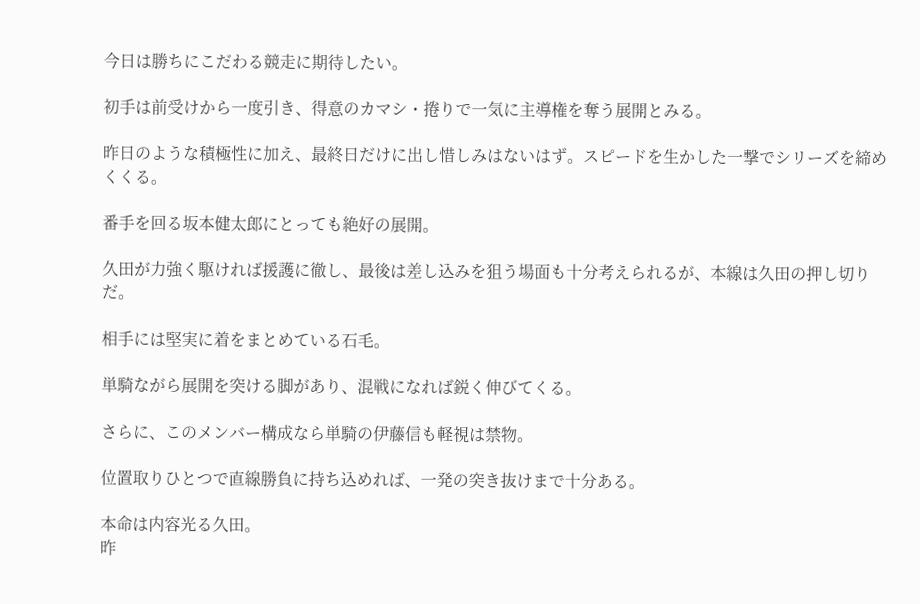今日は勝ちにこだわる競走に期待したい。

初手は前受けから一度引き、得意のカマシ・捲りで一気に主導権を奪う展開とみる。

昨日のような積極性に加え、最終日だけに出し惜しみはないはず。スピードを生かした一撃でシリーズを締めくくる。

番手を回る坂本健太郎にとっても絶好の展開。

久田が力強く駆ければ援護に徹し、最後は差し込みを狙う場面も十分考えられるが、本線は久田の押し切りだ。

相手には堅実に着をまとめている石毛。

単騎ながら展開を突ける脚があり、混戦になれば鋭く伸びてくる。

さらに、このメンバー構成なら単騎の伊藤信も軽視は禁物。

位置取りひとつで直線勝負に持ち込めれば、一発の突き抜けまで十分ある。

本命は内容光る久田。
昨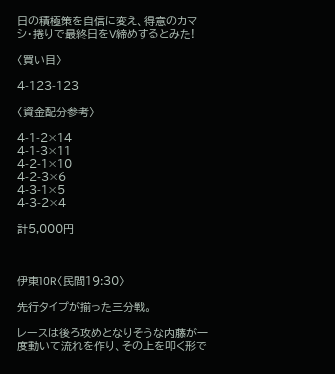日の積極策を自信に変え、得意のカマシ・捲りで最終日をV締めするとみた!

〈買い目〉

4-123-123

〈資金配分参考〉

4-1-2×14
4-1-3×11
4-2-1×10
4-2-3×6
4-3-1×5
4-3-2×4

計5,000円



伊東10R〈民間19:30〉

先行タイプが揃った三分戦。

レースは後ろ攻めとなりそうな内藤が一度動いて流れを作り、その上を叩く形で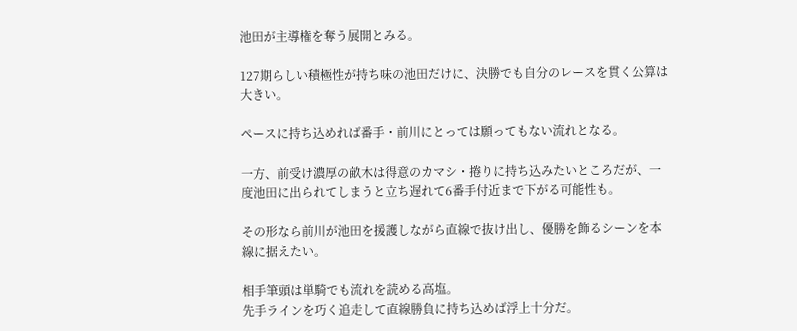池田が主導権を奪う展開とみる。

127期らしい積極性が持ち味の池田だけに、決勝でも自分のレースを貫く公算は大きい。

ペースに持ち込めれば番手・前川にとっては願ってもない流れとなる。

一方、前受け濃厚の畝木は得意のカマシ・捲りに持ち込みたいところだが、一度池田に出られてしまうと立ち遅れて6番手付近まで下がる可能性も。

その形なら前川が池田を援護しながら直線で抜け出し、優勝を飾るシーンを本線に据えたい。

相手筆頭は単騎でも流れを読める高塩。
先手ラインを巧く追走して直線勝負に持ち込めば浮上十分だ。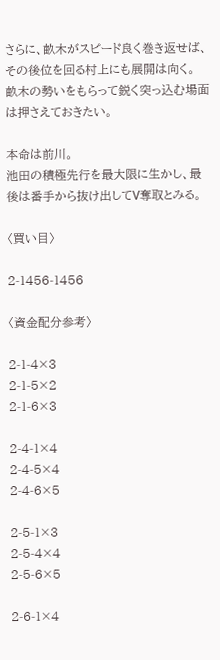さらに、畝木がスピード良く巻き返せば、その後位を回る村上にも展開は向く。
畝木の勢いをもらって鋭く突っ込む場面は押さえておきたい。

本命は前川。
池田の積極先行を最大限に生かし、最後は番手から抜け出してV奪取とみる。

〈買い目〉

2-1456-1456

〈資金配分参考〉

2-1-4×3
2-1-5×2
2-1-6×3

2-4-1×4
2-4-5×4
2-4-6×5

2-5-1×3
2-5-4×4
2-5-6×5

2-6-1×4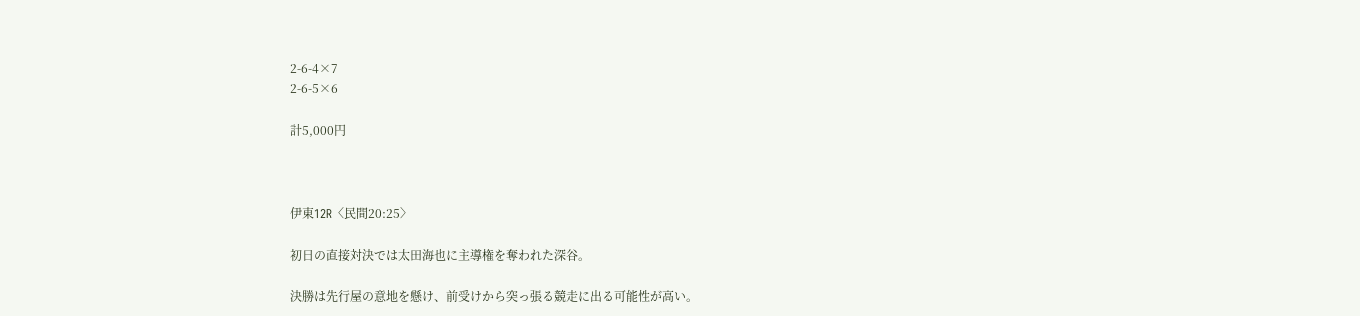2-6-4×7
2-6-5×6

計5,000円



伊東12R〈民間20:25〉

初日の直接対決では太田海也に主導権を奪われた深谷。

決勝は先行屋の意地を懸け、前受けから突っ張る競走に出る可能性が高い。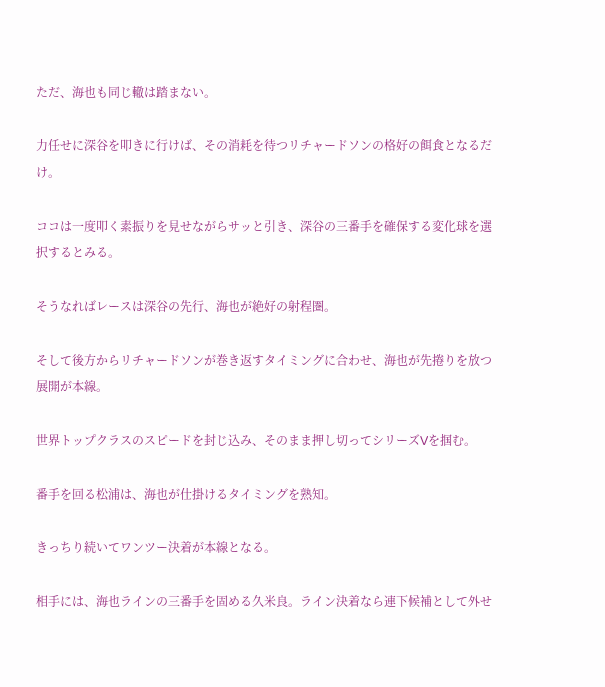ただ、海也も同じ轍は踏まない。

力任せに深谷を叩きに行けば、その消耗を待つリチャードソンの格好の餌食となるだけ。

ココは一度叩く素振りを見せながらサッと引き、深谷の三番手を確保する変化球を選択するとみる。

そうなればレースは深谷の先行、海也が絶好の射程圏。

そして後方からリチャードソンが巻き返すタイミングに合わせ、海也が先捲りを放つ展開が本線。

世界トップクラスのスピードを封じ込み、そのまま押し切ってシリーズVを掴む。

番手を回る松浦は、海也が仕掛けるタイミングを熟知。

きっちり続いてワンツー決着が本線となる。

相手には、海也ラインの三番手を固める久米良。ライン決着なら連下候補として外せ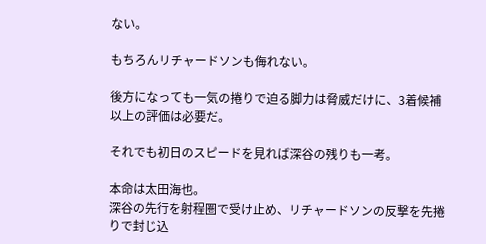ない。

もちろんリチャードソンも侮れない。

後方になっても一気の捲りで迫る脚力は脅威だけに、3着候補以上の評価は必要だ。

それでも初日のスピードを見れば深谷の残りも一考。

本命は太田海也。
深谷の先行を射程圏で受け止め、リチャードソンの反撃を先捲りで封じ込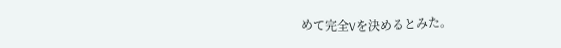めて完全Vを決めるとみた。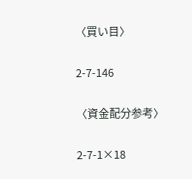〈買い目〉

2-7-146

〈資金配分参考〉

2-7-1×18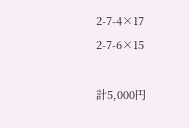2-7-4×17
2-7-6×15

計5,000円